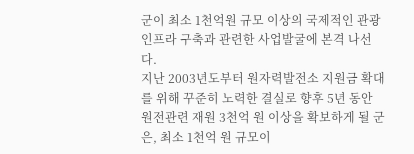군이 최소 1천억원 규모 이상의 국제적인 관광 인프라 구축과 관련한 사업발굴에 본격 나선다.
지난 2003년도부터 원자력발전소 지원금 확대를 위해 꾸준히 노력한 결실로 향후 5년 동안 원전관련 재원 3천억 원 이상을 확보하게 될 군은, 최소 1천억 원 규모이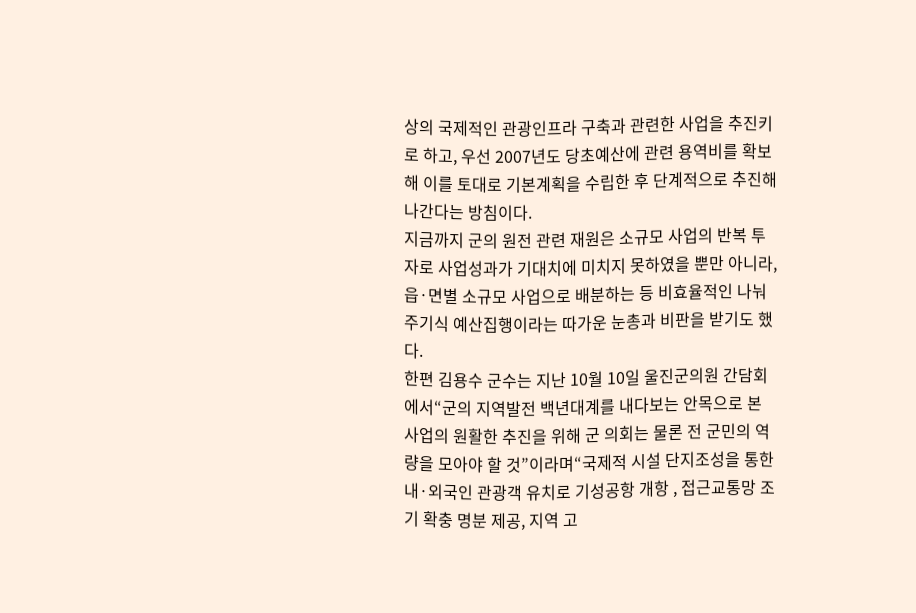상의 국제적인 관광인프라 구축과 관련한 사업을 추진키로 하고, 우선 2007년도 당초예산에 관련 용역비를 확보해 이를 토대로 기본계획을 수립한 후 단계적으로 추진해 나간다는 방침이다.
지금까지 군의 원전 관련 재원은 소규모 사업의 반복 투자로 사업성과가 기대치에 미치지 못하였을 뿐만 아니라, 읍·면별 소규모 사업으로 배분하는 등 비효율적인 나눠주기식 예산집행이라는 따가운 눈총과 비판을 받기도 했다.
한편 김용수 군수는 지난 10월 10일 울진군의원 간담회에서“군의 지역발전 백년대계를 내다보는 안목으로 본 사업의 원활한 추진을 위해 군 의회는 물론 전 군민의 역량을 모아야 할 것”이라며“국제적 시설 단지조성을 통한 내·외국인 관광객 유치로 기성공항 개항 , 접근교통망 조기 확충 명분 제공, 지역 고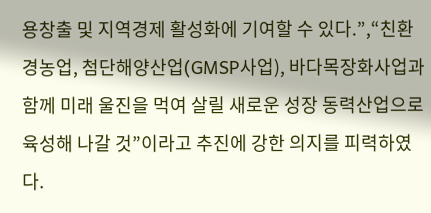용창출 및 지역경제 활성화에 기여할 수 있다.”,“친환경농업, 첨단해양산업(GMSP사업), 바다목장화사업과 함께 미래 울진을 먹여 살릴 새로운 성장 동력산업으로 육성해 나갈 것”이라고 추진에 강한 의지를 피력하였다.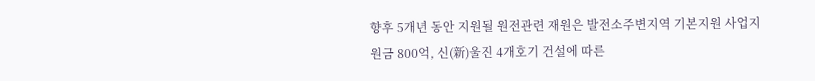향후 5개년 동안 지원될 원전관련 재원은 발전소주변지역 기본지원 사업지원금 800억, 신(新)울진 4개호기 건설에 따른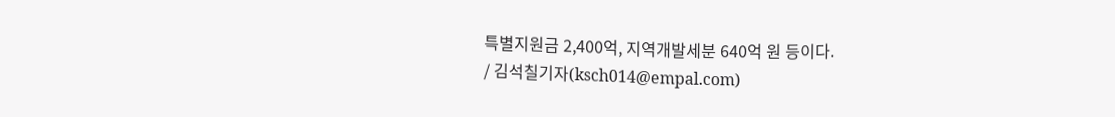특별지원금 2,400억, 지역개발세분 640억 원 등이다.
/ 김석칠기자(ksch014@empal.com)